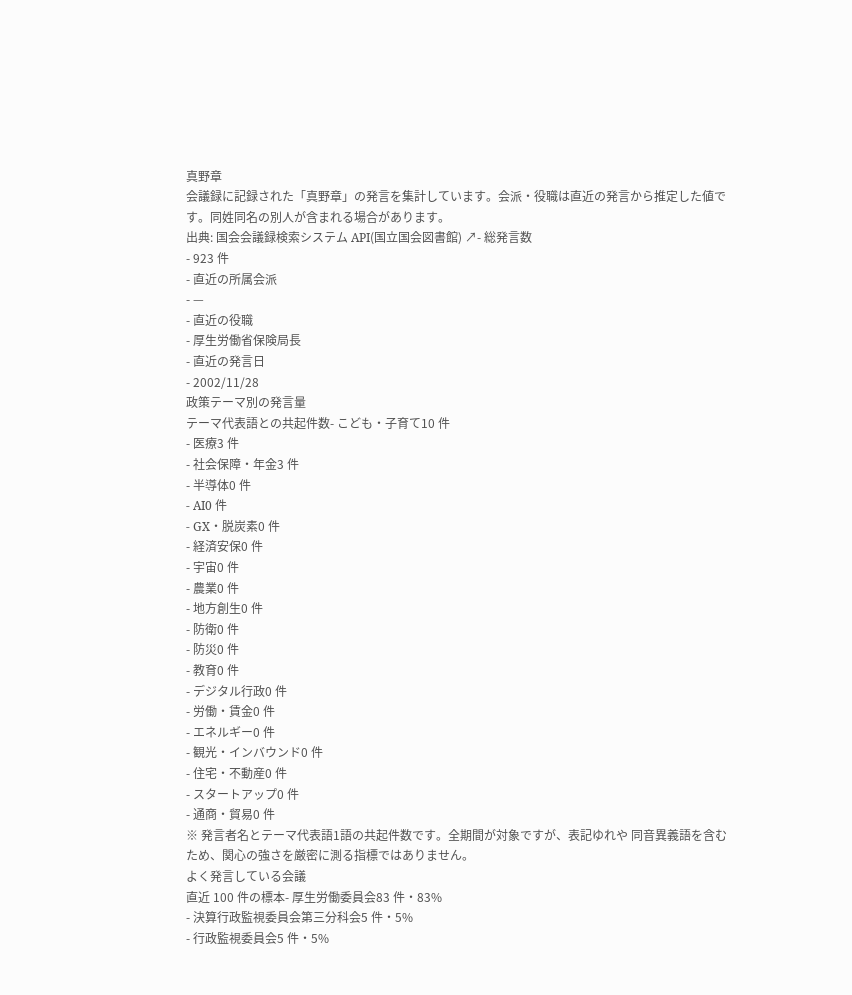真野章
会議録に記録された「真野章」の発言を集計しています。会派・役職は直近の発言から推定した値です。同姓同名の別人が含まれる場合があります。
出典: 国会会議録検索システム API(国立国会図書館) ↗- 総発言数
- 923 件
- 直近の所属会派
- —
- 直近の役職
- 厚生労働省保険局長
- 直近の発言日
- 2002/11/28
政策テーマ別の発言量
テーマ代表語との共起件数- こども・子育て10 件
- 医療3 件
- 社会保障・年金3 件
- 半導体0 件
- AI0 件
- GX・脱炭素0 件
- 経済安保0 件
- 宇宙0 件
- 農業0 件
- 地方創生0 件
- 防衛0 件
- 防災0 件
- 教育0 件
- デジタル行政0 件
- 労働・賃金0 件
- エネルギー0 件
- 観光・インバウンド0 件
- 住宅・不動産0 件
- スタートアップ0 件
- 通商・貿易0 件
※ 発言者名とテーマ代表語1語の共起件数です。全期間が対象ですが、表記ゆれや 同音異義語を含むため、関心の強さを厳密に測る指標ではありません。
よく発言している会議
直近 100 件の標本- 厚生労働委員会83 件・83%
- 決算行政監視委員会第三分科会5 件・5%
- 行政監視委員会5 件・5%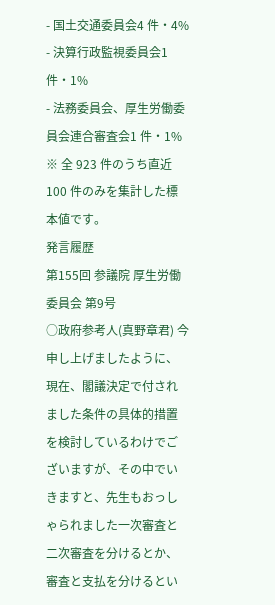- 国土交通委員会4 件・4%
- 決算行政監視委員会1 件・1%
- 法務委員会、厚生労働委員会連合審査会1 件・1%
※ 全 923 件のうち直近 100 件のみを集計した標本値です。
発言履歴
第155回 参議院 厚生労働委員会 第9号
○政府参考人(真野章君) 今申し上げましたように、現在、閣議決定で付されました条件の具体的措置を検討しているわけでございますが、その中でいきますと、先生もおっしゃられました一次審査と二次審査を分けるとか、審査と支払を分けるとい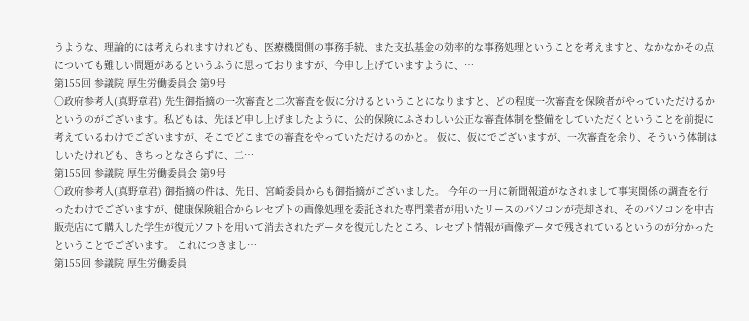うような、理論的には考えられますけれども、医療機関側の事務手続、また支払基金の効率的な事務処理ということを考えますと、なかなかその点についても難しい問題があるというふうに思っておりますが、今申し上げていますように、…
第155回 参議院 厚生労働委員会 第9号
○政府参考人(真野章君) 先生御指摘の一次審査と二次審査を仮に分けるということになりますと、どの程度一次審査を保険者がやっていただけるかというのがございます。私どもは、先ほど申し上げましたように、公的保険にふさわしい公正な審査体制を整備をしていただくということを前提に考えているわけでございますが、そこでどこまでの審査をやっていただけるのかと。 仮に、仮にでございますが、一次審査を余り、そういう体制はしいたけれども、きちっとなさらずに、二…
第155回 参議院 厚生労働委員会 第9号
○政府参考人(真野章君) 御指摘の件は、先日、宮崎委員からも御指摘がございました。 今年の一月に新聞報道がなされまして事実関係の調査を行ったわけでございますが、健康保険組合からレセプトの画像処理を委託された専門業者が用いたリースのパソコンが売却され、そのパソコンを中古販売店にて購入した学生が復元ソフトを用いて消去されたデータを復元したところ、レセプト情報が画像データで残されているというのが分かったということでございます。 これにつきまし…
第155回 参議院 厚生労働委員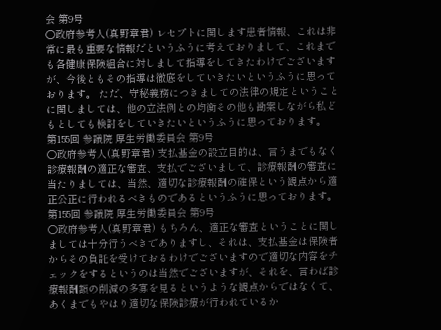会 第9号
○政府参考人(真野章君) レセプトに関します患者情報、これは非常に最も重要な情報だというふうに考えておりまして、これまでも各健康保険組合に対しまして指導をしてきたわけでございますが、今後ともその指導は徹底をしていきたいというふうに思っております。 ただ、守秘義務につきましての法律の規定ということに関しましては、他の立法例との均衡その他も勘案しながら私どもとしても検討をしていきたいというふうに思っております。
第155回 参議院 厚生労働委員会 第9号
○政府参考人(真野章君) 支払基金の設立目的は、言うまでもなく診療報酬の適正な審査、支払でございまして、診療報酬の審査に当たりましては、当然、適切な診療報酬の確保という観点から適正公正に行われるべきものであるというふうに思っております。
第155回 参議院 厚生労働委員会 第9号
○政府参考人(真野章君) もちろん、適正な審査ということに関しましては十分行うべきでありますし、それは、支払基金は保険者からその負託を受けておるわけでございますので適切な内容をチェックをするというのは当然でございますが、それを、言わば診療報酬額の削減の多寡を見るというような観点からではなくて、あくまでもやはり適切な保険診療が行われているか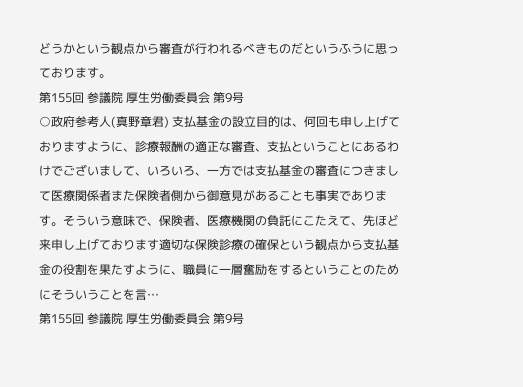どうかという観点から審査が行われるべきものだというふうに思っております。
第155回 参議院 厚生労働委員会 第9号
○政府参考人(真野章君) 支払基金の設立目的は、何回も申し上げておりますように、診療報酬の適正な審査、支払ということにあるわけでございまして、いろいろ、一方では支払基金の審査につきまして医療関係者また保険者側から御意見があることも事実であります。そういう意味で、保険者、医療機関の負託にこたえて、先ほど来申し上げております適切な保険診療の確保という観点から支払基金の役割を果たすように、職員に一層奮励をするということのためにそういうことを言…
第155回 参議院 厚生労働委員会 第9号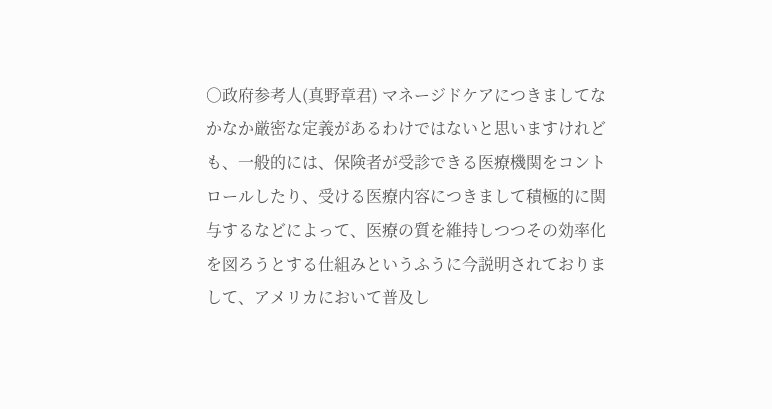○政府参考人(真野章君) マネージドケアにつきましてなかなか厳密な定義があるわけではないと思いますけれども、一般的には、保険者が受診できる医療機関をコントロールしたり、受ける医療内容につきまして積極的に関与するなどによって、医療の質を維持しつつその効率化を図ろうとする仕組みというふうに今説明されておりまして、アメリカにおいて普及し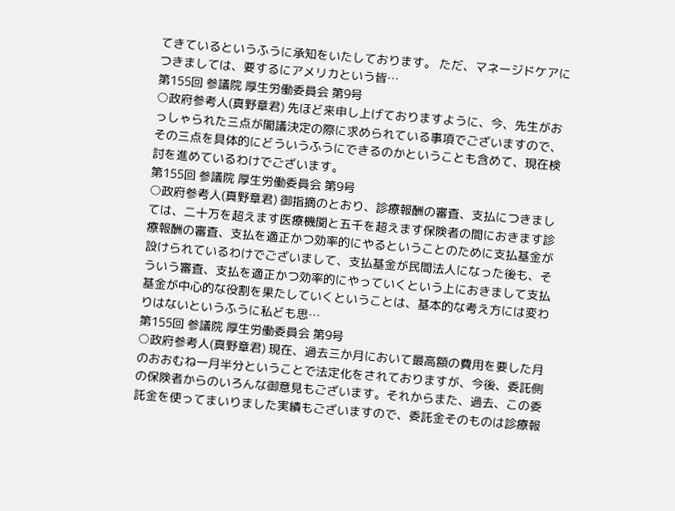てきているというふうに承知をいたしております。 ただ、マネージドケアにつきましては、要するにアメリカという皆…
第155回 参議院 厚生労働委員会 第9号
○政府参考人(真野章君) 先ほど来申し上げておりますように、今、先生がおっしゃられた三点が閣議決定の際に求められている事項でございますので、その三点を具体的にどういうふうにできるのかということも含めて、現在検討を進めているわけでございます。
第155回 参議院 厚生労働委員会 第9号
○政府参考人(真野章君) 御指摘のとおり、診療報酬の審査、支払につきましては、二十万を超えます医療機関と五千を超えます保険者の間におきます診療報酬の審査、支払を適正かつ効率的にやるということのために支払基金が設けられているわけでございまして、支払基金が民間法人になった後も、そういう審査、支払を適正かつ効率的にやっていくという上におきまして支払基金が中心的な役割を果たしていくということは、基本的な考え方には変わりはないというふうに私ども思…
第155回 参議院 厚生労働委員会 第9号
○政府参考人(真野章君) 現在、過去三か月において最高額の費用を要した月のおおむね一月半分ということで法定化をされておりますが、今後、委託側の保険者からのいろんな御意見もございます。それからまた、過去、この委託金を使ってまいりました実績もございますので、委託金そのものは診療報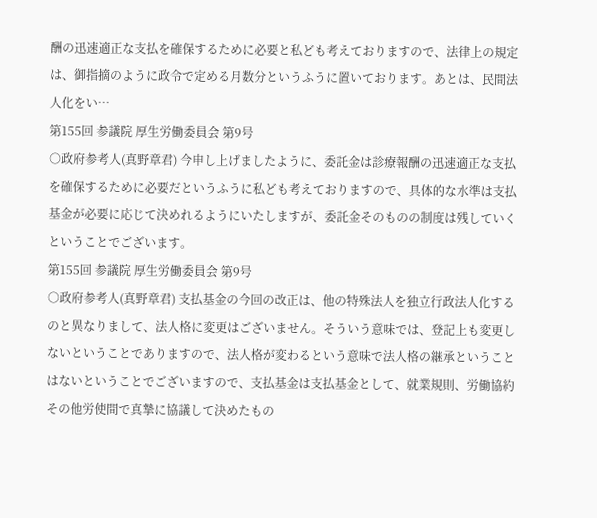酬の迅速適正な支払を確保するために必要と私ども考えておりますので、法律上の規定は、御指摘のように政令で定める月数分というふうに置いております。あとは、民間法人化をい…
第155回 参議院 厚生労働委員会 第9号
○政府参考人(真野章君) 今申し上げましたように、委託金は診療報酬の迅速適正な支払を確保するために必要だというふうに私ども考えておりますので、具体的な水準は支払基金が必要に応じて決めれるようにいたしますが、委託金そのものの制度は残していくということでございます。
第155回 参議院 厚生労働委員会 第9号
○政府参考人(真野章君) 支払基金の今回の改正は、他の特殊法人を独立行政法人化するのと異なりまして、法人格に変更はございません。そういう意味では、登記上も変更しないということでありますので、法人格が変わるという意味で法人格の継承ということはないということでございますので、支払基金は支払基金として、就業規則、労働協約その他労使間で真摯に協議して決めたもの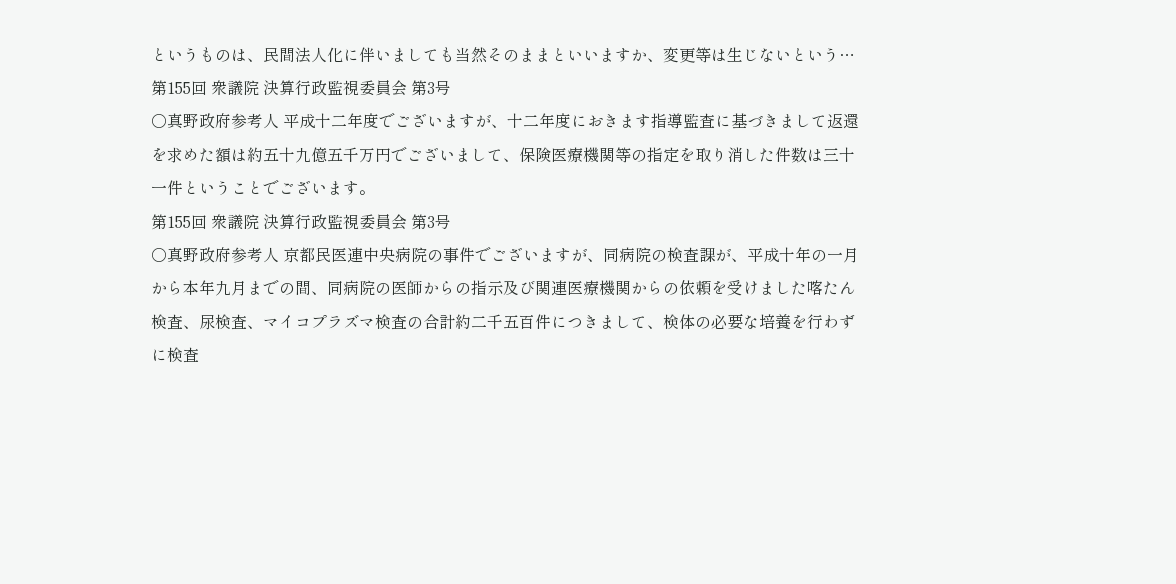というものは、民間法人化に伴いましても当然そのままといいますか、変更等は生じないという…
第155回 衆議院 決算行政監視委員会 第3号
○真野政府参考人 平成十二年度でございますが、十二年度におきます指導監査に基づきまして返還を求めた額は約五十九億五千万円でございまして、保険医療機関等の指定を取り消した件数は三十一件ということでございます。
第155回 衆議院 決算行政監視委員会 第3号
○真野政府参考人 京都民医連中央病院の事件でございますが、同病院の検査課が、平成十年の一月から本年九月までの間、同病院の医師からの指示及び関連医療機関からの依頼を受けました喀たん検査、尿検査、マイコプラズマ検査の合計約二千五百件につきまして、検体の必要な培養を行わずに検査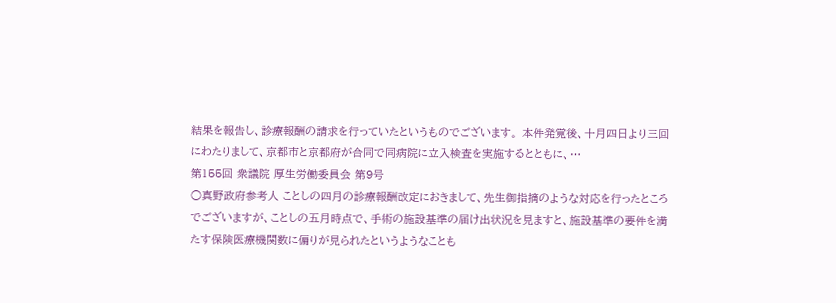結果を報告し、診療報酬の請求を行っていたというものでございます。 本件発覚後、十月四日より三回にわたりまして、京都市と京都府が合同で同病院に立入検査を実施するとともに、…
第155回 衆議院 厚生労働委員会 第9号
○真野政府参考人 ことしの四月の診療報酬改定におきまして、先生御指摘のような対応を行ったところでございますが、ことしの五月時点で、手術の施設基準の届け出状況を見ますと、施設基準の要件を満たす保険医療機関数に偏りが見られたというようなことも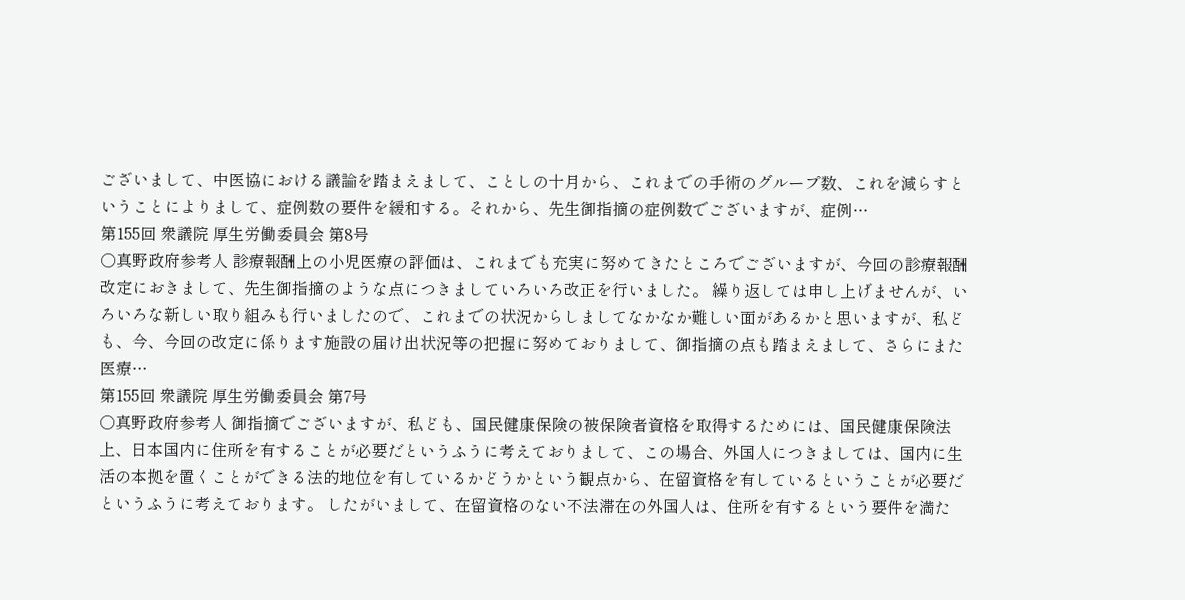ございまして、中医協における議論を踏まえまして、ことしの十月から、これまでの手術のグループ数、これを減らすということによりまして、症例数の要件を緩和する。それから、先生御指摘の症例数でございますが、症例…
第155回 衆議院 厚生労働委員会 第8号
○真野政府参考人 診療報酬上の小児医療の評価は、これまでも充実に努めてきたところでございますが、今回の診療報酬改定におきまして、先生御指摘のような点につきましていろいろ改正を行いました。 繰り返しては申し上げませんが、いろいろな新しい取り組みも行いましたので、これまでの状況からしましてなかなか難しい面があるかと思いますが、私ども、今、今回の改定に係ります施設の届け出状況等の把握に努めておりまして、御指摘の点も踏まえまして、さらにまた医療…
第155回 衆議院 厚生労働委員会 第7号
○真野政府参考人 御指摘でございますが、私ども、国民健康保険の被保険者資格を取得するためには、国民健康保険法上、日本国内に住所を有することが必要だというふうに考えておりまして、この場合、外国人につきましては、国内に生活の本拠を置くことができる法的地位を有しているかどうかという観点から、在留資格を有しているということが必要だというふうに考えております。 したがいまして、在留資格のない不法滞在の外国人は、住所を有するという要件を満た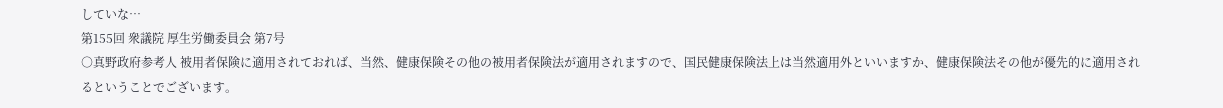していな…
第155回 衆議院 厚生労働委員会 第7号
○真野政府参考人 被用者保険に適用されておれば、当然、健康保険その他の被用者保険法が適用されますので、国民健康保険法上は当然適用外といいますか、健康保険法その他が優先的に適用されるということでございます。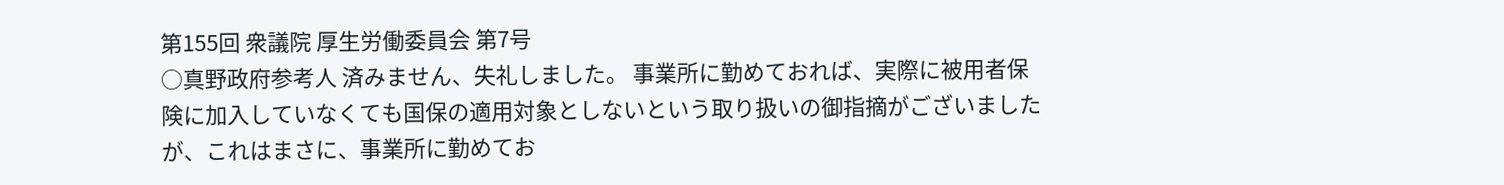第155回 衆議院 厚生労働委員会 第7号
○真野政府参考人 済みません、失礼しました。 事業所に勤めておれば、実際に被用者保険に加入していなくても国保の適用対象としないという取り扱いの御指摘がございましたが、これはまさに、事業所に勤めてお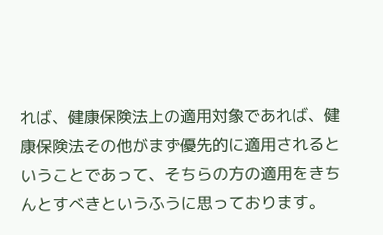れば、健康保険法上の適用対象であれば、健康保険法その他がまず優先的に適用されるということであって、そちらの方の適用をきちんとすべきというふうに思っております。